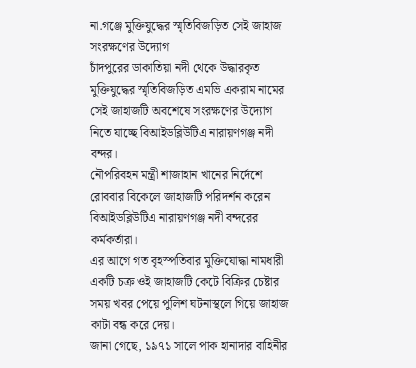না.গঞ্জে মুক্তিযুদ্ধের স্মৃতিবিজড়িত সেই জাহাজ সংরক্ষণের উদ্যোগ
চাঁদপুরের ডাকাতিয়া নদী থেকে উদ্ধারকৃত মুক্তিযুদ্ধের স্মৃতিবিজড়িত এমভি একরাম নামের সেই জাহাজটি অবশেষে সংরক্ষণের উদ্যোগ নিতে যাচ্ছে বিআইডব্লিউটিএ নারায়ণগঞ্জ নদী বন্দর।
নৌপরিবহন মন্ত্রী শাজাহান খানের নির্দেশে রোববার বিকেলে জাহাজটি পরিদর্শন করেন বিআইডব্লিউটিএ নারায়ণগঞ্জ নদী বন্দরের কর্মকর্তারা।
এর আগে গত বৃহস্পতিবার মুক্তিযোদ্ধা নামধারী একটি চক্র ওই জাহাজটি কেটে বিক্রির চেষ্টার সময় খবর পেয়ে পুলিশ ঘটনাস্থলে গিয়ে জাহাজ কাটা বন্ধ করে দেয়।
জানা গেছে, ১৯৭১ সালে পাক হানাদার বাহিনীর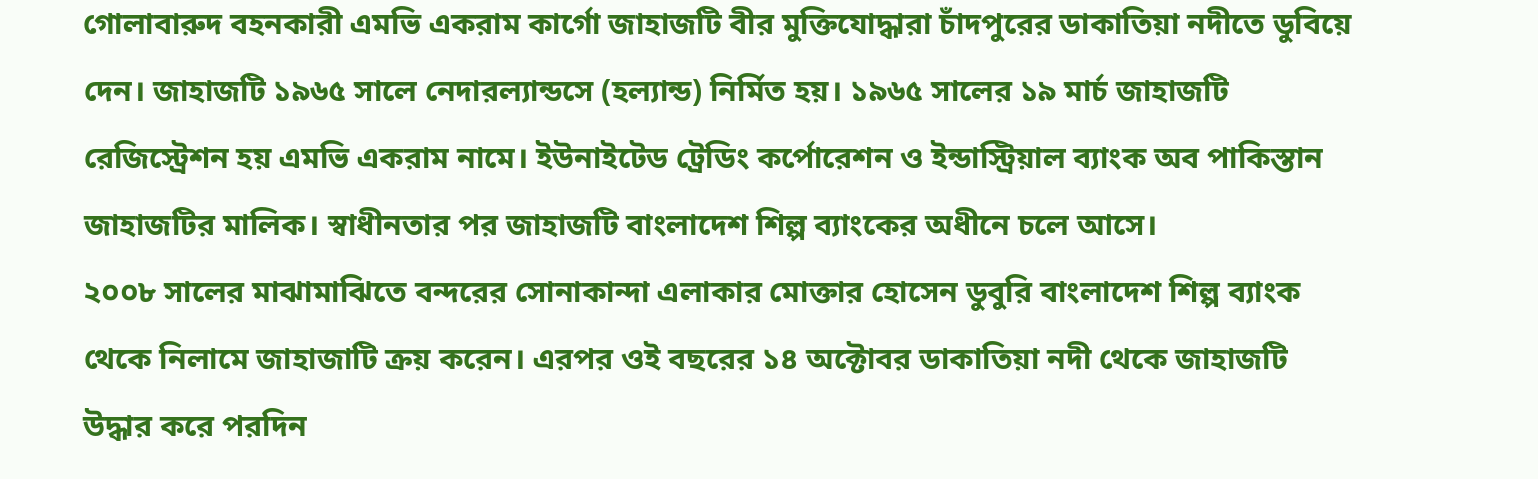গোলাবারুদ বহনকারী এমভি একরাম কার্গো জাহাজটি বীর মুক্তিযোদ্ধারা চাঁদপুরের ডাকাতিয়া নদীতে ডুবিয়ে দেন। জাহাজটি ১৯৬৫ সালে নেদারল্যান্ডসে (হল্যান্ড) নির্মিত হয়। ১৯৬৫ সালের ১৯ মার্চ জাহাজটি রেজিস্ট্রেশন হয় এমভি একরাম নামে। ইউনাইটেড ট্রেডিং কর্পোরেশন ও ইন্ডাস্ট্রিয়াল ব্যাংক অব পাকিস্তান জাহাজটির মালিক। স্বাধীনতার পর জাহাজটি বাংলাদেশ শিল্প ব্যাংকের অধীনে চলে আসে।
২০০৮ সালের মাঝামাঝিতে বন্দরের সোনাকান্দা এলাকার মোক্তার হোসেন ডুবুরি বাংলাদেশ শিল্প ব্যাংক থেকে নিলামে জাহাজাটি ক্রয় করেন। এরপর ওই বছরের ১৪ অক্টোবর ডাকাতিয়া নদী থেকে জাহাজটি উদ্ধার করে পরদিন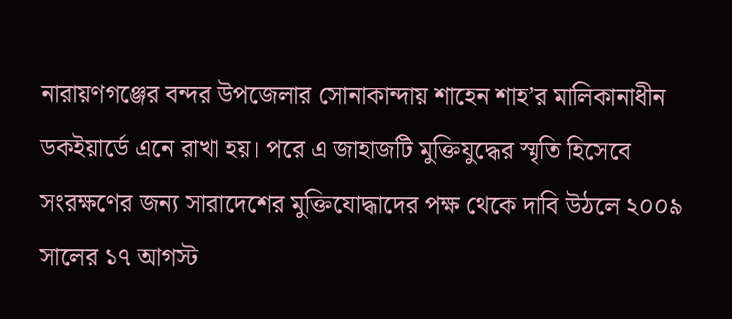নারায়ণগঞ্জের বন্দর উপজেলার সোনাকান্দায় শাহেন শাহ’র মালিকানাধীন ডকইয়ার্ডে এনে রাখা হয়। পরে এ জাহাজটি মুক্তিযুদ্ধের স্মৃতি হিসেবে সংরক্ষণের জন্য সারাদেশের মুক্তিযোদ্ধাদের পক্ষ থেকে দাবি উঠলে ২০০৯ সালের ১৭ আগস্ট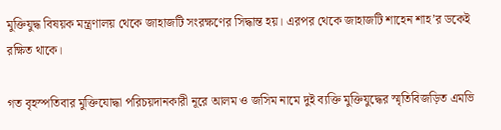মুক্তিযুদ্ধ বিষয়ক মন্ত্রণালয় থেকে জাহাজটি সংরক্ষণের সিদ্ধান্ত হয়। এরপর থেকে জাহাজটি শাহেন শাহ’র ডকেই রক্ষিত থাকে।

গত বৃহস্পতিবার মুক্তিযোদ্ধা পরিচয়দানকারী নূরে আলম ও জসিম নামে দুই ব্যক্তি মুক্তিযুদ্ধের স্মৃতিবিজড়িত এমভি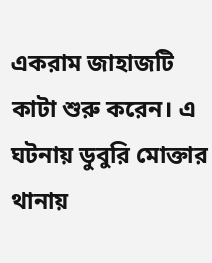একরাম জাহাজটি কাটা শুরু করেন। এ ঘটনায় ডুবুরি মোক্তার থানায়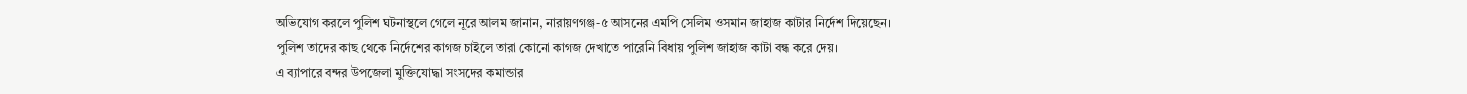অভিযোগ করলে পুলিশ ঘটনাস্থলে গেলে নূরে আলম জানান, নারায়ণগঞ্জ-৫ আসনের এমপি সেলিম ওসমান জাহাজ কাটার নির্দেশ দিয়েছেন।
পুলিশ তাদের কাছ থেকে নির্দেশের কাগজ চাইলে তারা কোনো কাগজ দেখাতে পারেনি বিধায় পুলিশ জাহাজ কাটা বন্ধ করে দেয়।
এ ব্যাপারে বন্দর উপজেলা মুক্তিযোদ্ধা সংসদের কমান্ডার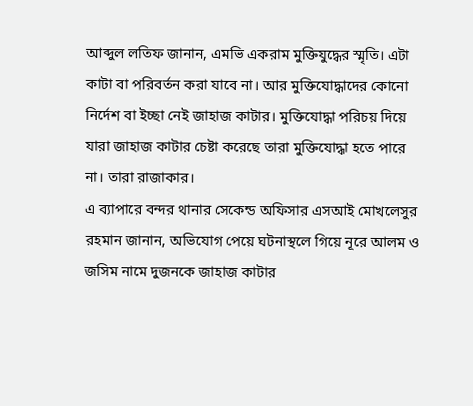আব্দুল লতিফ জানান, এমভি একরাম মুক্তিযুদ্ধের স্মৃতি। এটা কাটা বা পরিবর্তন করা যাবে না। আর মুক্তিযোদ্ধাদের কোনো নির্দেশ বা ইচ্ছা নেই জাহাজ কাটার। মুক্তিযোদ্ধা পরিচয় দিয়ে যারা জাহাজ কাটার চেষ্টা করেছে তারা মুক্তিযোদ্ধা হতে পারে না। তারা রাজাকার।
এ ব্যাপারে বন্দর থানার সেকেন্ড অফিসার এসআই মোখলেসুর রহমান জানান, অভিযোগ পেয়ে ঘটনাস্থলে গিয়ে নূরে আলম ও জসিম নামে দুজনকে জাহাজ কাটার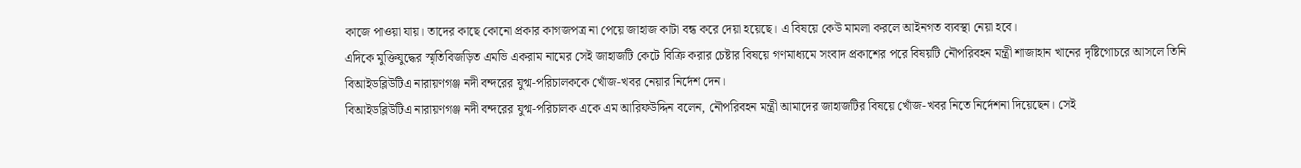কাজে পাওয়া যায়। তাদের কাছে কোনো প্রকার কাগজপত্র না পেয়ে জাহাজ কাটা বন্ধ করে দেয়া হয়েছে। এ বিষয়ে কেউ মামলা করলে আইনগত ব্যবস্থা নেয়া হবে।
এদিকে মুক্তিযুদ্ধের স্মৃতিবিজড়িত এমভি একরাম নামের সেই জাহাজটি কেটে বিক্রি করার চেষ্টার বিষয়ে গণমাধ্যমে সংবাদ প্রকাশের পরে বিষয়টি নৌপরিবহন মন্ত্রী শাজাহান খানের দৃষ্টিগোচরে আসলে তিনি বিআইডব্লিউটিএ নারায়ণগঞ্জ নদী বন্দরের যুগ্ম-পরিচালককে খোঁজ-খবর নেয়ার নির্দেশ দেন।
বিআইডব্লিউটিএ নারায়ণগঞ্জ নদী বন্দরের যুগ্ম-পরিচালক একে এম আরিফউদ্দিন বলেন, নৌপরিবহন মন্ত্রী আমাদের জাহাজটির বিষয়ে খোঁজ-খবর নিতে নির্দেশনা দিয়েছেন। সেই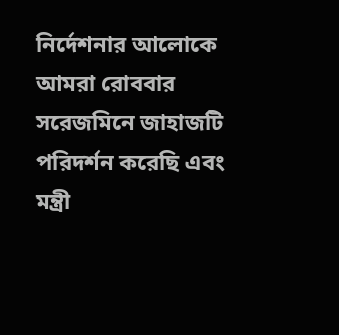নির্দেশনার আলোকে আমরা রোববার সরেজমিনে জাহাজটি পরিদর্শন করেছি এবং মন্ত্রী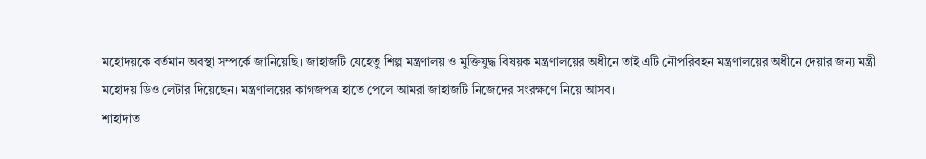মহোদয়কে বর্তমান অবস্থা সম্পর্কে জানিয়েছি। জাহাজটি যেহেতু শিল্প মন্ত্রণালয় ও মুক্তিযুদ্ধ বিষয়ক মন্ত্রণালয়ের অধীনে তাই এটি নৌপরিবহন মন্ত্রণালয়ের অধীনে দেয়ার জন্য মন্ত্রী মহোদয় ডিও লেটার দিয়েছেন। মন্ত্রণালয়ের কাগজপত্র হাতে পেলে আমরা জাহাজটি নিজেদের সংরক্ষণে নিয়ে আসব।
শাহাদাত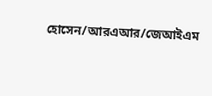হোসেন/আরএআর/জেআইএম